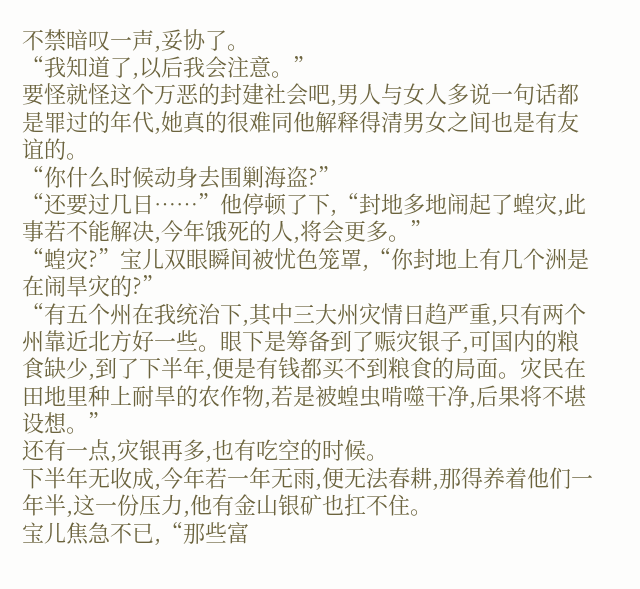不禁暗叹一声,妥协了。
“我知道了,以后我会注意。”
要怪就怪这个万恶的封建社会吧,男人与女人多说一句话都是罪过的年代,她真的很难同他解释得清男女之间也是有友谊的。
“你什么时候动身去围剿海盗?”
“还要过几日……”他停顿了下,“封地多地闹起了蝗灾,此事若不能解决,今年饿死的人,将会更多。”
“蝗灾?”宝儿双眼瞬间被忧色笼罩,“你封地上有几个洲是在闹旱灾的?”
“有五个州在我统治下,其中三大州灾情日趋严重,只有两个州靠近北方好一些。眼下是筹备到了赈灾银子,可国内的粮食缺少,到了下半年,便是有钱都买不到粮食的局面。灾民在田地里种上耐旱的农作物,若是被蝗虫啃噬干净,后果将不堪设想。”
还有一点,灾银再多,也有吃空的时候。
下半年无收成,今年若一年无雨,便无法春耕,那得养着他们一年半,这一份压力,他有金山银矿也扛不住。
宝儿焦急不已,“那些富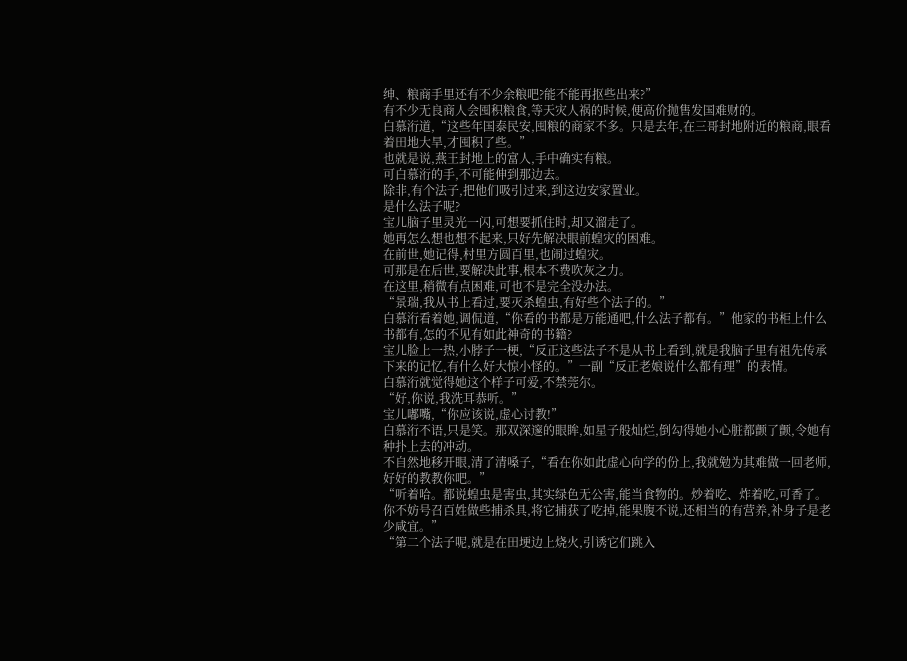绅、粮商手里还有不少余粮吧?能不能再抠些出来?”
有不少无良商人会囤积粮食,等天灾人祸的时候,便高价抛售发国难财的。
白慕洐道,“这些年国泰民安,囤粮的商家不多。只是去年,在三哥封地附近的粮商,眼看着田地大旱,才囤积了些。”
也就是说,燕王封地上的富人,手中确实有粮。
可白慕洐的手,不可能伸到那边去。
除非,有个法子,把他们吸引过来,到这边安家置业。
是什么法子呢?
宝儿脑子里灵光一闪,可想要抓住时,却又溜走了。
她再怎么想也想不起来,只好先解决眼前蝗灾的困难。
在前世,她记得,村里方圆百里,也闹过蝗灾。
可那是在后世,要解决此事,根本不费吹灰之力。
在这里,稍微有点困难,可也不是完全没办法。
“景瑞,我从书上看过,要灭杀蝗虫,有好些个法子的。”
白慕洐看着她,调侃道,“你看的书都是万能通吧,什么法子都有。”他家的书柜上什么书都有,怎的不见有如此神奇的书籍?
宝儿脸上一热,小脖子一梗,“反正这些法子不是从书上看到,就是我脑子里有祖先传承下来的记忆,有什么好大惊小怪的。”一副“反正老娘说什么都有理”的表情。
白慕洐就觉得她这个样子可爱,不禁莞尔。
“好,你说,我洗耳恭听。”
宝儿嘟嘴,“你应该说,虚心讨教!”
白慕洐不语,只是笑。那双深邃的眼眸,如星子般灿烂,倒勾得她小心脏都颤了颤,令她有种扑上去的冲动。
不自然地移开眼,清了清嗓子,“看在你如此虚心向学的份上,我就勉为其难做一回老师,好好的教教你吧。”
“听着哈。都说蝗虫是害虫,其实绿色无公害,能当食物的。炒着吃、炸着吃,可香了。你不妨号召百姓做些捕杀具,将它捕获了吃掉,能果腹不说,还相当的有营养,补身子是老少咸宜。”
“第二个法子呢,就是在田埂边上烧火,引诱它们跳入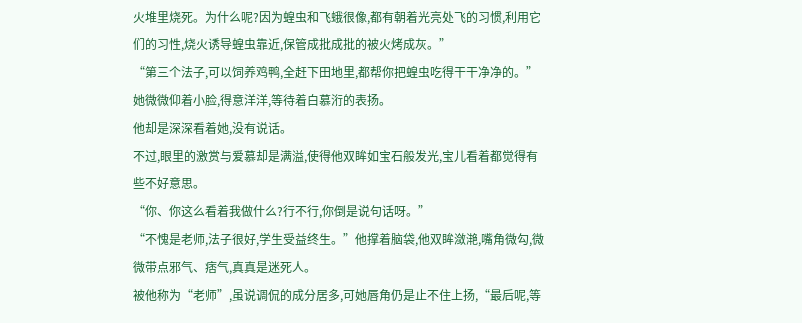火堆里烧死。为什么呢?因为蝗虫和飞蛾很像,都有朝着光亮处飞的习惯,利用它们的习性,烧火诱导蝗虫靠近,保管成批成批的被火烤成灰。”
“第三个法子,可以饲养鸡鸭,全赶下田地里,都帮你把蝗虫吃得干干净净的。”
她微微仰着小脸,得意洋洋,等待着白慕洐的表扬。
他却是深深看着她,没有说话。
不过,眼里的激赏与爱慕却是满溢,使得他双眸如宝石般发光,宝儿看着都觉得有些不好意思。
“你、你这么看着我做什么?行不行,你倒是说句话呀。”
“不愧是老师,法子很好,学生受益终生。”他撑着脑袋,他双眸潋滟,嘴角微勾,微微带点邪气、痞气,真真是迷死人。
被他称为“老师”,虽说调侃的成分居多,可她唇角仍是止不住上扬,“最后呢,等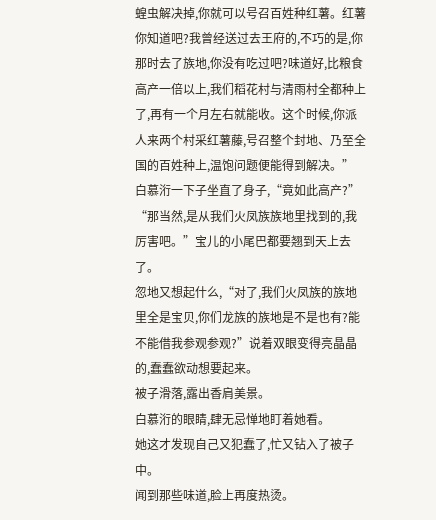蝗虫解决掉,你就可以号召百姓种红薯。红薯你知道吧?我曾经送过去王府的,不巧的是,你那时去了族地,你没有吃过吧?味道好,比粮食高产一倍以上,我们稻花村与清雨村全都种上了,再有一个月左右就能收。这个时候,你派人来两个村采红薯藤,号召整个封地、乃至全国的百姓种上,温饱问题便能得到解决。”
白慕洐一下子坐直了身子,“竟如此高产?”
“那当然,是从我们火凤族族地里找到的,我厉害吧。”宝儿的小尾巴都要翘到天上去了。
忽地又想起什么,“对了,我们火凤族的族地里全是宝贝,你们龙族的族地是不是也有?能不能借我参观参观?”说着双眼变得亮晶晶的,蠢蠢欲动想要起来。
被子滑落,露出香肩美景。
白慕洐的眼睛,肆无忌惮地盯着她看。
她这才发现自己又犯蠢了,忙又钻入了被子中。
闻到那些味道,脸上再度热烫。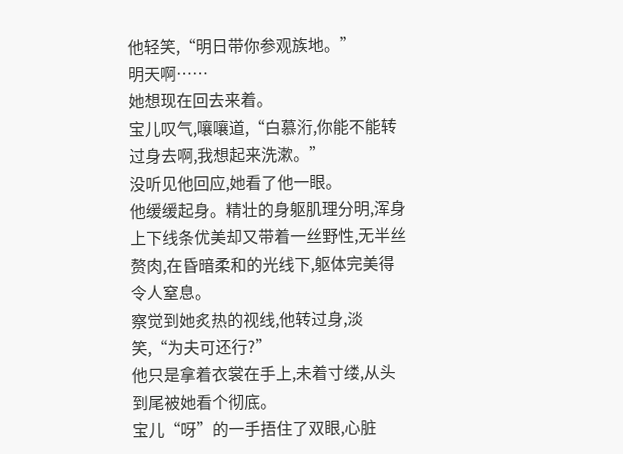他轻笑,“明日带你参观族地。”
明天啊……
她想现在回去来着。
宝儿叹气,嚷嚷道,“白慕洐,你能不能转过身去啊,我想起来洗漱。”
没听见他回应,她看了他一眼。
他缓缓起身。精壮的身躯肌理分明,浑身上下线条优美却又带着一丝野性,无半丝赘肉,在昏暗柔和的光线下,躯体完美得令人窒息。
察觉到她炙热的视线,他转过身,淡笑,“为夫可还行?”
他只是拿着衣裳在手上,未着寸缕,从头到尾被她看个彻底。
宝儿“呀”的一手捂住了双眼,心脏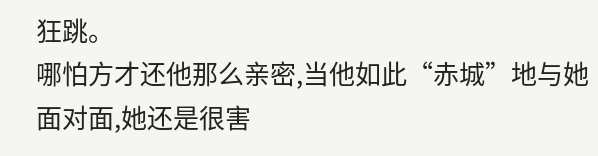狂跳。
哪怕方才还他那么亲密,当他如此“赤城”地与她面对面,她还是很害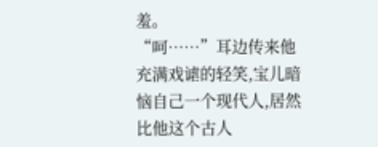羞。
“呵……”耳边传来他充满戏谑的轻笑,宝儿暗恼自己一个现代人,居然比他这个古人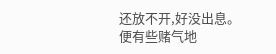还放不开,好没出息。
便有些赌气地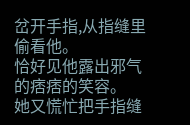岔开手指,从指缝里偷看他。
恰好见他露出邪气的痞痞的笑容。
她又慌忙把手指缝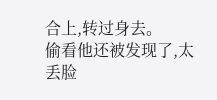合上,转过身去。
偷看他还被发现了,太丢脸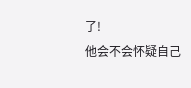了!
他会不会怀疑自己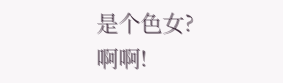是个色女?
啊啊!